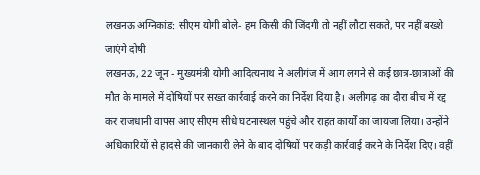लखनऊ अग्निकांड: सीएम योगी बोले- हम किसी की जिंदगी तो नहीं लौटा सकते, पर नहीं बख्शे जाएंगे दोषी
लखनऊ, 22 जून - मुख्यमंत्री योगी आदित्यनाथ ने अलीगंज में आग लगने से कई छात्र-छात्राओं की मौत के मामले में दोषियों पर सख्त कार्रवाई करने का निर्देश दिया है। अलीगढ़ का दौरा बीच में रद्द कर राजधानी वापस आए सीएम सीधे घटनास्थल पहुंचे और राहत कार्यों का जायजा लिया। उन्होंने अधिकारियों से हादसे की जानकारी लेने के बाद दोषियों पर कड़ी कार्रवाई करने के निर्देश दिए। वहीं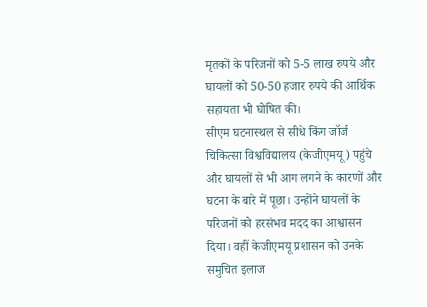मृतकों के परिजनों को 5-5 लाख रुपये और घायलों को 50-50 हजार रुपये की आर्थिक सहायता भी घोषित की।
सीएम घटनास्थल से सीधे किंग जॉर्ज चिकित्सा विश्वविद्यालय (केजीएमयू) पहुंचे और घायलों से भी आग लगने के कारणों और घटना के बारे में पूछा। उन्होंने घायलों के परिजनों को हरसंभव मदद का आश्वासन दिया। वहीं केजीएमयू प्रशासन को उनके समुचित इलाज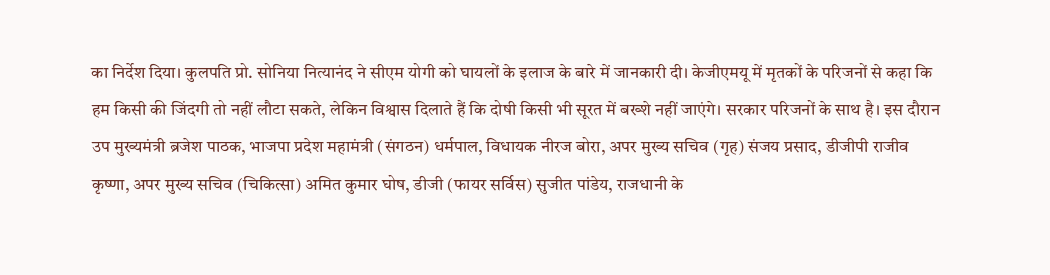का निर्देश दिया। कुलपति प्रो. सोनिया नित्यानंद ने सीएम योगी को घायलों के इलाज के बारे में जानकारी दी। केजीएमयू में मृतकों के परिजनों से कहा कि हम किसी की जिंदगी तो नहीं लौटा सकते, लेकिन विश्वास दिलाते हैं कि दोषी किसी भी सूरत में बख्शे नहीं जाएंगे। सरकार परिजनों के साथ है। इस दौरान उप मुख्यमंत्री ब्रजेश पाठक, भाजपा प्रदेश महामंत्री (संगठन) धर्मपाल, विधायक नीरज बोरा, अपर मुख्य सचिव (गृह) संजय प्रसाद, डीजीपी राजीव कृष्णा, अपर मुख्य सचिव (चिकित्सा) अमित कुमार घोष, डीजी (फायर सर्विस) सुजीत पांडेय, राजधानी के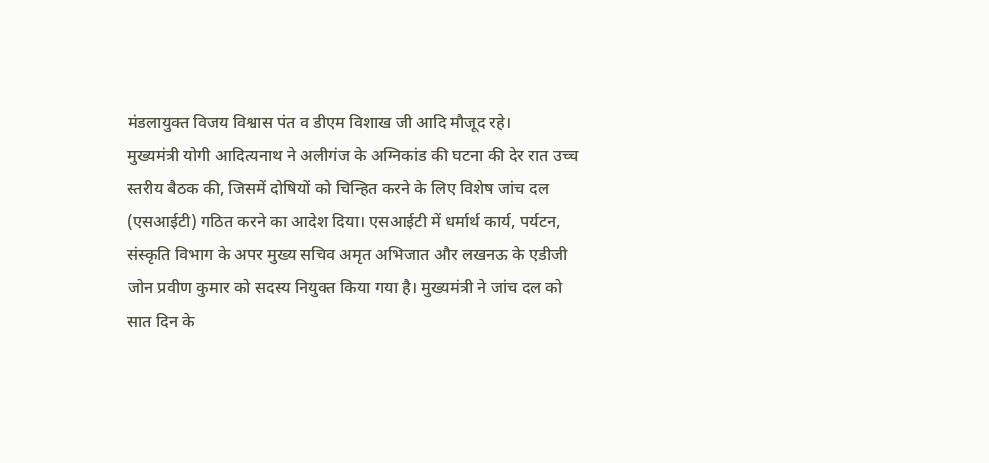मंडलायुक्त विजय विश्वास पंत व डीएम विशाख जी आदि मौजूद रहे।
मुख्यमंत्री योगी आदित्यनाथ ने अलीगंज के अग्निकांड की घटना की देर रात उच्च स्तरीय बैठक की, जिसमें दोषियों को चिन्हित करने के लिए विशेष जांच दल (एसआईटी) गठित करने का आदेश दिया। एसआईटी में धर्मार्थ कार्य, पर्यटन, संस्कृति विभाग के अपर मुख्य सचिव अमृत अभिजात और लखनऊ के एडीजी जोन प्रवीण कुमार को सदस्य नियुक्त किया गया है। मुख्यमंत्री ने जांच दल को सात दिन के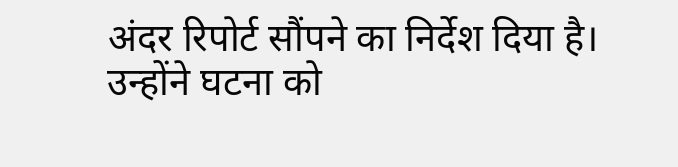अंदर रिपोर्ट सौंपने का निर्देश दिया है। उन्होंने घटना को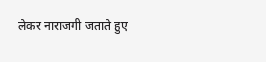लेकर नाराजगी जताते हुए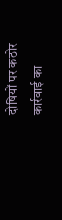दोषियों पर कठोर कार्रवाई का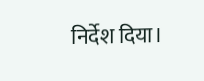निर्देश दिया।